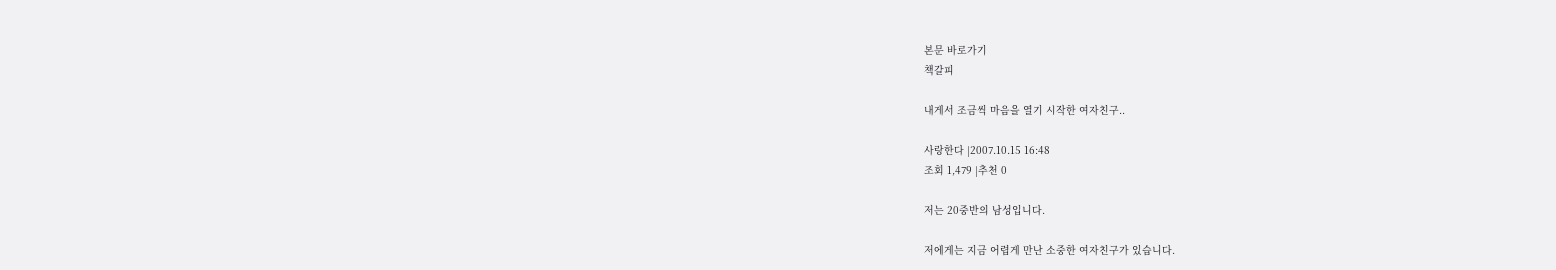본문 바로가기
책갈피

내게서 조금씩 마음을 열기 시작한 여자친구..

사랑한다 |2007.10.15 16:48
조회 1,479 |추천 0

저는 20중반의 남성입니다.

저에게는 지금 어렵게 만난 소중한 여자친구가 있습니다.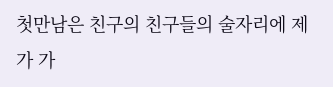첫만남은 친구의 친구들의 술자리에 제가 가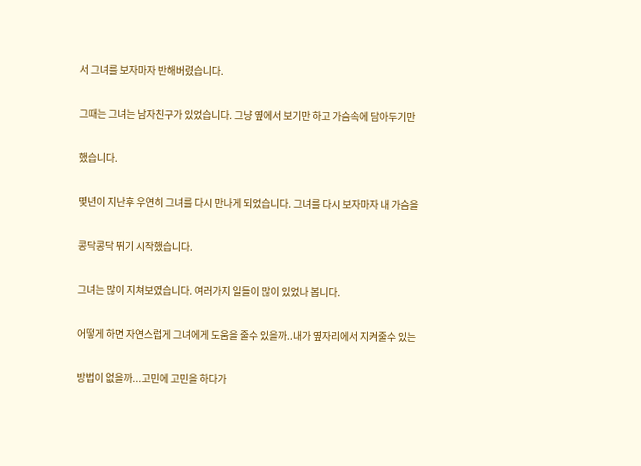서 그녀를 보자마자 반해버렸습니다.

그때는 그녀는 남자친구가 있었습니다. 그냥 옆에서 보기만 하고 가슴속에 담아두기만

했습니다.

몇년이 지난후 우연히 그녀를 다시 만나게 되었습니다. 그녀를 다시 보자마자 내 가슴을

콩닥콩닥 뛰기 시작했습니다.

그녀는 많이 지쳐보였습니다. 여러가지 일들이 많이 있었나 봅니다.

어떻게 하면 자연스럽게 그녀에게 도움을 줄수 있을까..내가 옆자리에서 지켜줄수 있는

방법이 없을까...고민에 고민을 하다가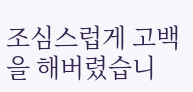조심스럽게 고백을 해버렸습니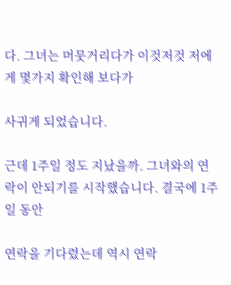다. 그녀는 머뭇거리다가 이것저것 저에게 몇가지 확인해 보다가

사귀게 되었습니다.

근데 1주일 정도 지났을까. 그녀와의 연락이 안되기를 시작했습니다. 결국에 1주일 동안

연락을 기다렸는데 역시 연락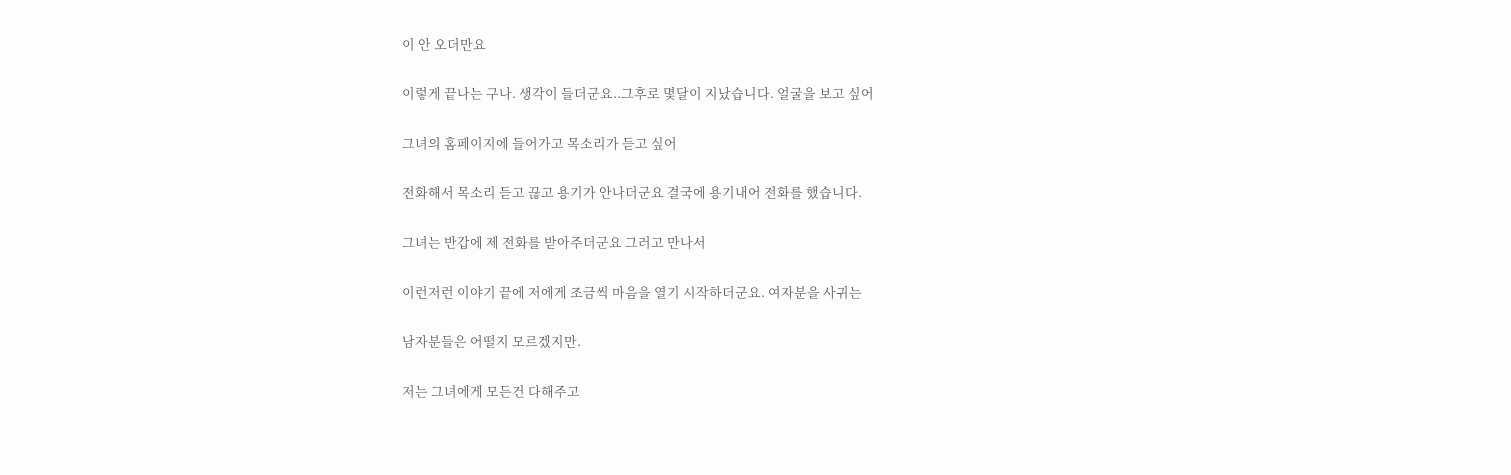이 안 오더만요

이렇게 끝나는 구나. 생각이 들더군요..그후로 몇달이 지났습니다. 얼굴을 보고 싶어

그녀의 홈페이지에 들어가고 목소리가 듣고 싶어

전화해서 목소리 듣고 끊고 용기가 안나더군요 결국에 용기내어 전화를 했습니다.

그녀는 반갑에 제 전화를 받아주더군요 그러고 만나서

이런저런 이야기 끝에 저에게 조금씩 마음을 열기 시작하더군요. 여자분을 사귀는

남자분들은 어떨지 모르겠지만.

저는 그녀에게 모든건 다해주고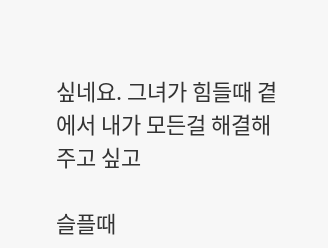싶네요. 그녀가 힘들때 곁에서 내가 모든걸 해결해주고 싶고

슬플때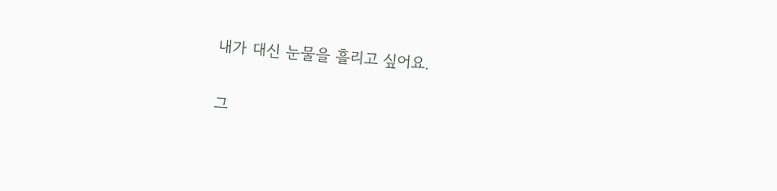내가 대신 눈물을 흘리고 싶어요.

그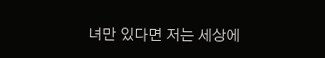녀만 있다면 저는 세상에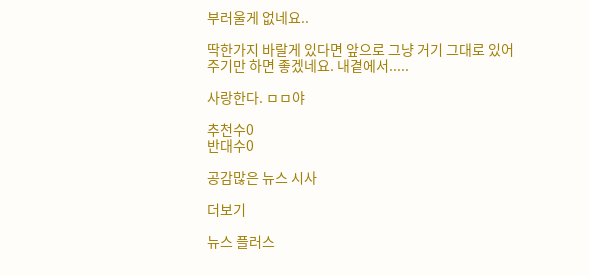부러울게 없네요..

딱한가지 바랄게 있다면 앞으로 그냥 거기 그대로 있어주기만 하면 좋겠네요. 내곁에서.....

사랑한다. ㅁㅁ야

추천수0
반대수0

공감많은 뉴스 시사

더보기

뉴스 플러스